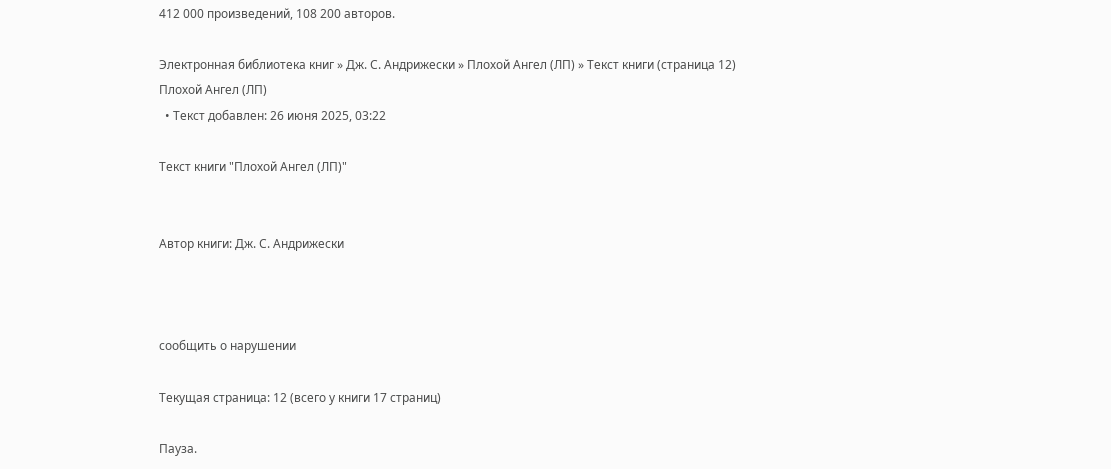412 000 произведений, 108 200 авторов.

Электронная библиотека книг » Дж. С. Андрижески » Плохой Ангел (ЛП) » Текст книги (страница 12)
Плохой Ангел (ЛП)
  • Текст добавлен: 26 июня 2025, 03:22

Текст книги "Плохой Ангел (ЛП)"


Автор книги: Дж. С. Андрижески



сообщить о нарушении

Текущая страница: 12 (всего у книги 17 страниц)

Пауза.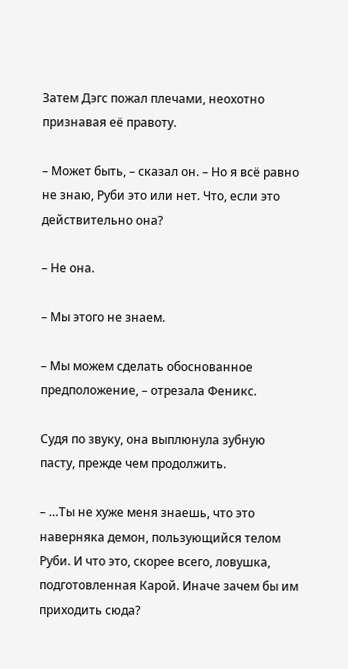Затем Дэгс пожал плечами, неохотно признавая её правоту.

– Может быть, – сказал он. – Но я всё равно не знаю, Руби это или нет. Что, если это действительно она?

– Не она.

– Мы этого не знаем.

– Мы можем сделать обоснованное предположение, – отрезала Феникс.

Судя по звуку, она выплюнула зубную пасту, прежде чем продолжить.

– …Ты не хуже меня знаешь, что это наверняка демон, пользующийся телом Руби. И что это, скорее всего, ловушка, подготовленная Карой. Иначе зачем бы им приходить сюда?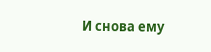И снова ему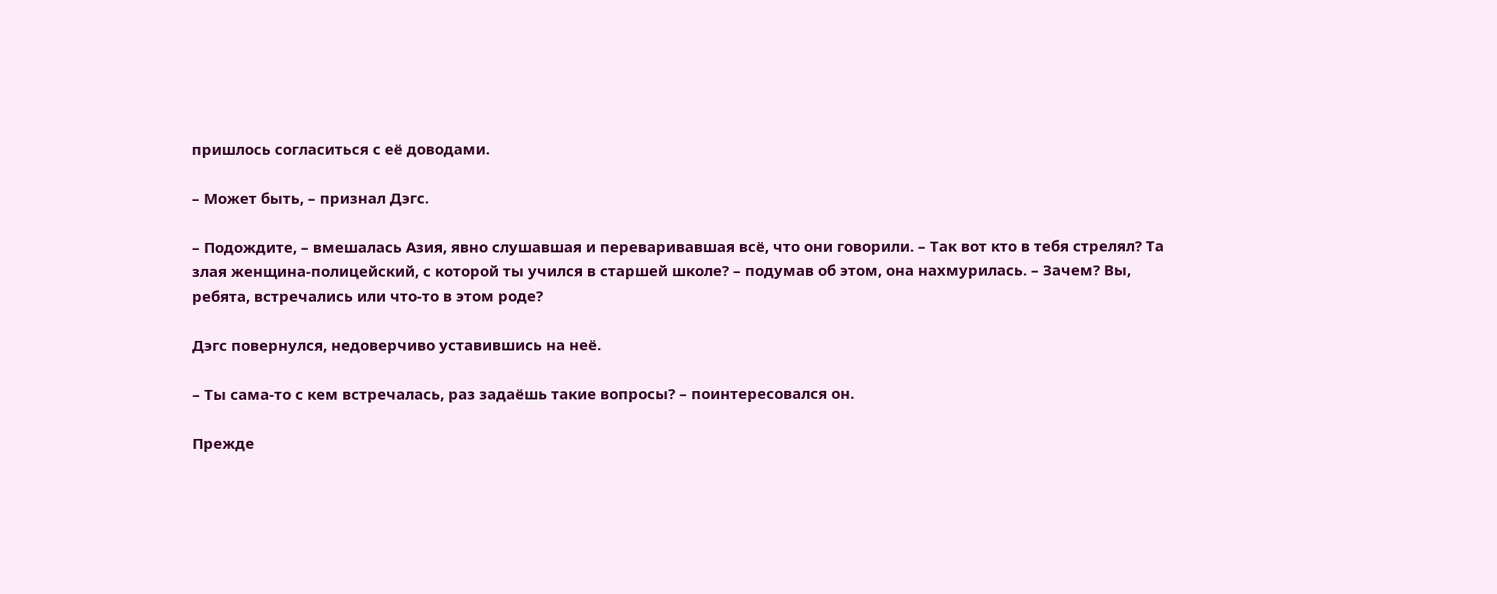пришлось согласиться с её доводами.

– Может быть, – признал Дэгс.

– Подождите, – вмешалась Азия, явно слушавшая и переваривавшая всё, что они говорили. – Так вот кто в тебя стрелял? Та злая женщина-полицейский, с которой ты учился в старшей школе? – подумав об этом, она нахмурилась. – Зачем? Вы, ребята, встречались или что-то в этом роде?

Дэгс повернулся, недоверчиво уставившись на неё.

– Ты сама-то с кем встречалась, раз задаёшь такие вопросы? – поинтересовался он.

Прежде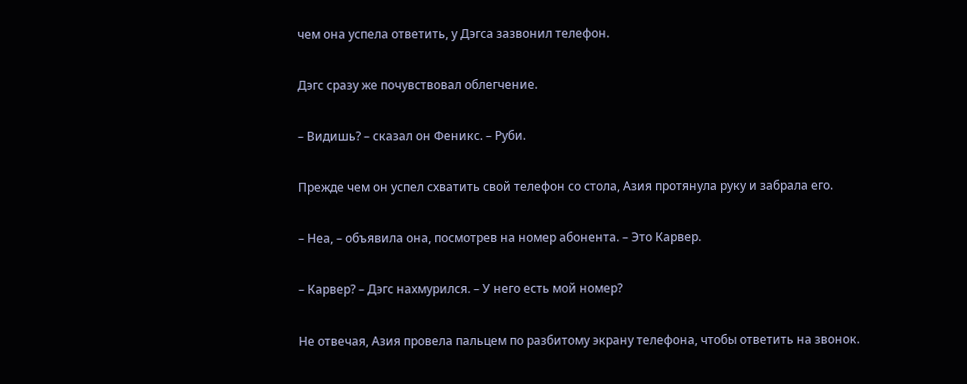чем она успела ответить, у Дэгса зазвонил телефон.

Дэгс сразу же почувствовал облегчение.

– Видишь? – сказал он Феникс. – Руби.

Прежде чем он успел схватить свой телефон со стола, Азия протянула руку и забрала его.

– Неа, – объявила она, посмотрев на номер абонента. – Это Карвер.

– Карвер? – Дэгс нахмурился. – У него есть мой номер?

Не отвечая, Азия провела пальцем по разбитому экрану телефона, чтобы ответить на звонок.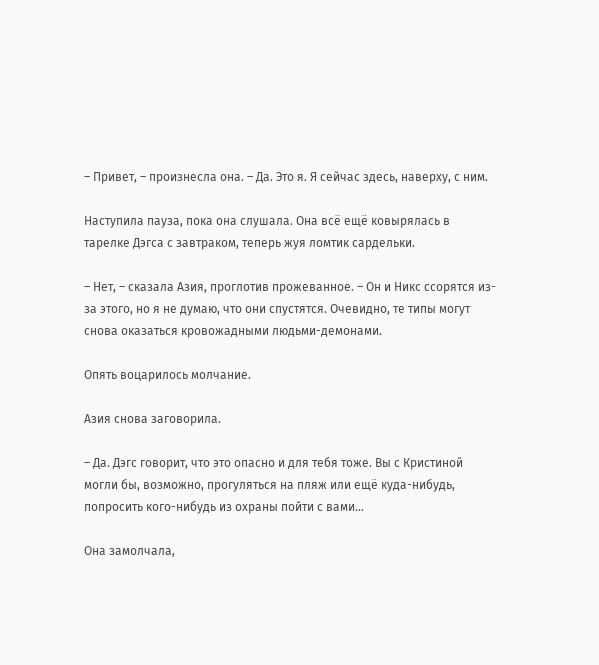– Привет, – произнесла она. – Да. Это я. Я сейчас здесь, наверху, с ним.

Наступила пауза, пока она слушала. Она всё ещё ковырялась в тарелке Дэгса с завтраком, теперь жуя ломтик сардельки.

– Нет, – сказала Азия, проглотив прожеванное. – Он и Никс ссорятся из-за этого, но я не думаю, что они спустятся. Очевидно, те типы могут снова оказаться кровожадными людьми-демонами.

Опять воцарилось молчание.

Азия снова заговорила.

– Да. Дэгс говорит, что это опасно и для тебя тоже. Вы с Кристиной могли бы, возможно, прогуляться на пляж или ещё куда-нибудь, попросить кого-нибудь из охраны пойти с вами…

Она замолчала,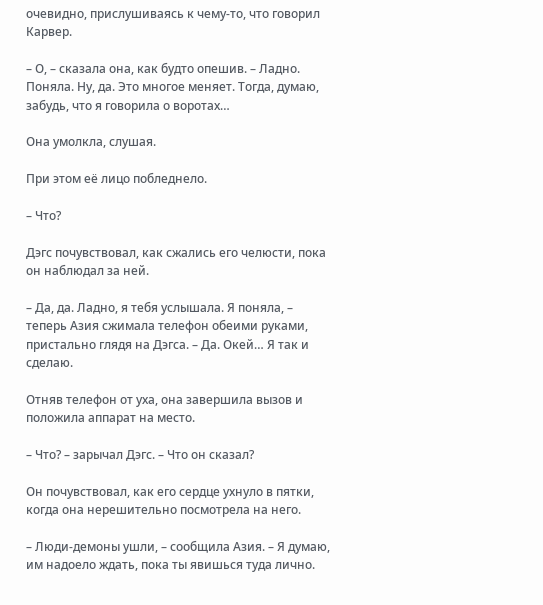очевидно, прислушиваясь к чему-то, что говорил Карвер.

– О, – сказала она, как будто опешив. – Ладно. Поняла. Ну, да. Это многое меняет. Тогда, думаю, забудь, что я говорила о воротах…

Она умолкла, слушая.

При этом её лицо побледнело.

– Что?

Дэгс почувствовал, как сжались его челюсти, пока он наблюдал за ней.

– Да, да. Ладно, я тебя услышала. Я поняла, – теперь Азия сжимала телефон обеими руками, пристально глядя на Дэгса. – Да. Окей… Я так и сделаю.

Отняв телефон от уха, она завершила вызов и положила аппарат на место.

– Что? – зарычал Дэгс. – Что он сказал?

Он почувствовал, как его сердце ухнуло в пятки, когда она нерешительно посмотрела на него.

– Люди-демоны ушли, – сообщила Азия. – Я думаю, им надоело ждать, пока ты явишься туда лично.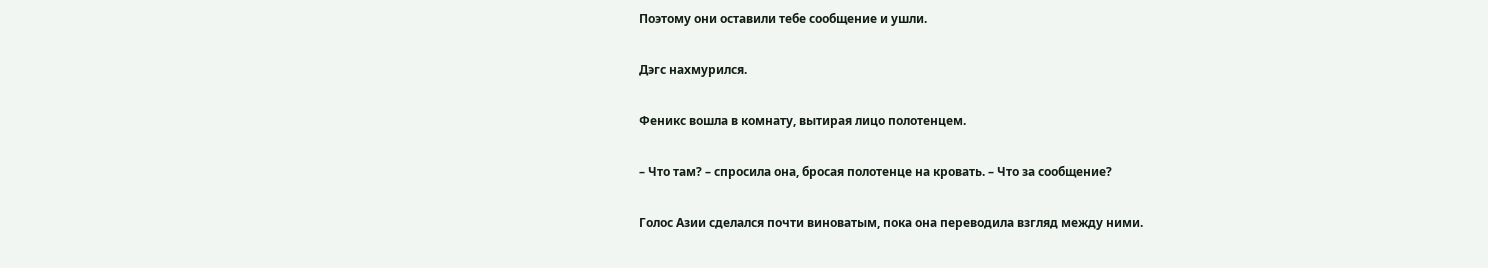Поэтому они оставили тебе сообщение и ушли.

Дэгс нахмурился.

Феникс вошла в комнату, вытирая лицо полотенцем.

– Что там? – спросила она, бросая полотенце на кровать. – Что за сообщение?

Голос Азии сделался почти виноватым, пока она переводила взгляд между ними.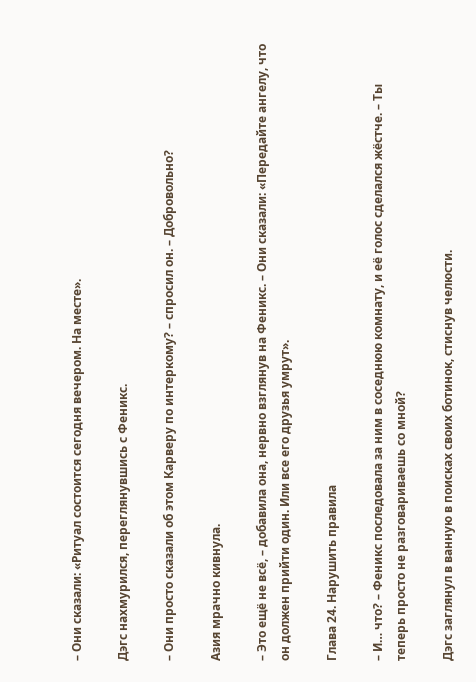– Они сказали: «Ритуал состоится сегодня вечером. На месте».

Дэгс нахмурился, переглянувшись с Феникс.

– Они просто сказали об этом Карверу по интеркому? – спросил он. – Добровольно?

Азия мрачно кивнула.

– Это ещё не всё, – добавила она, нервно взглянув на Феникс. – Они сказали: «Передайте ангелу, что он должен прийти один. Или все его друзья умрут».

Глава 24. Нарушить правила

– И… что? – Феникс последовала за ним в соседнюю комнату, и её голос сделался жёстче. – Ты теперь просто не разговариваешь со мной?

Дэгс заглянул в ванную в поисках своих ботинок, стиснув челюсти.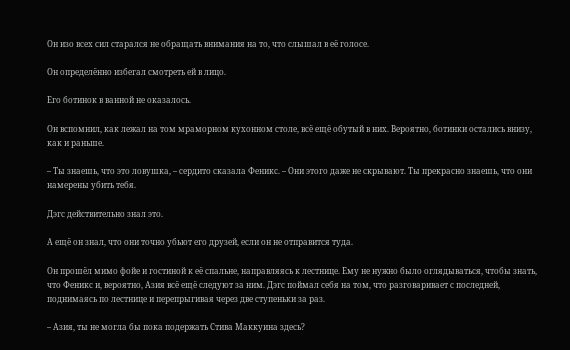Он изо всех сил старался не обращать внимания на то, что слышал в её голосе.

Он определённо избегал смотреть ей в лицо.

Его ботинок в ванной не оказалось.

Он вспомнил, как лежал на том мраморном кухонном столе, всё ещё обутый в них. Вероятно, ботинки остались внизу, как и раньше.

– Ты знаешь, что это ловушка, – сердито сказала Феникс. – Они этого даже не скрывают. Ты прекрасно знаешь, что они намерены убить тебя.

Дэгс действительно знал это.

А ещё он знал, что они точно убьют его друзей, если он не отправится туда.

Он прошёл мимо фойе и гостиной к её спальне, направляясь к лестнице. Ему не нужно было оглядываться, чтобы знать, что Феникс и, вероятно, Азия всё ещё следуют за ним. Дэгс поймал себя на том, что разговаривает с последней, поднимаясь по лестнице и перепрыгивая через две ступеньки за раз.

– Азия, ты не могла бы пока подержать Стива Маккуина здесь?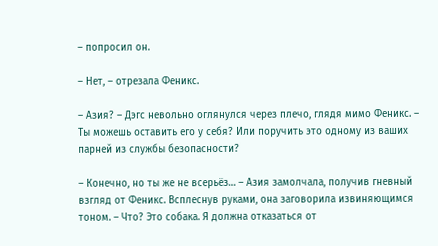– попросил он.

– Нет, – отрезала Феникс.

– Азия? – Дэгс невольно оглянулся через плечо, глядя мимо Феникс. – Ты можешь оставить его у себя? Или поручить это одному из ваших парней из службы безопасности?

– Конечно, но ты же не всерьёз… – Азия замолчала, получив гневный взгляд от Феникс. Всплеснув руками, она заговорила извиняющимся тоном. – Что? Это собака. Я должна отказаться от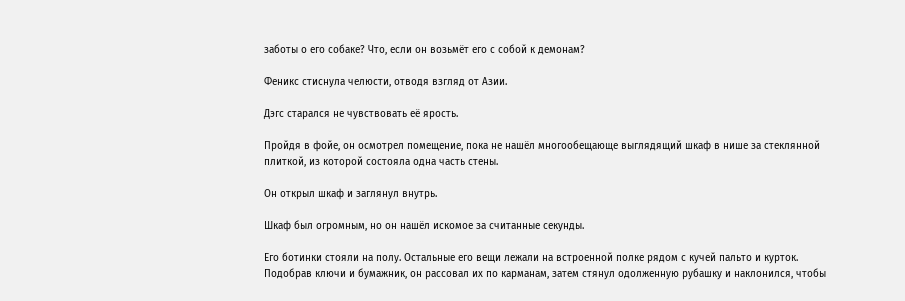заботы о его собаке? Что, если он возьмёт его с собой к демонам?

Феникс стиснула челюсти, отводя взгляд от Азии.

Дэгс старался не чувствовать её ярость.

Пройдя в фойе, он осмотрел помещение, пока не нашёл многообещающе выглядящий шкаф в нише за стеклянной плиткой, из которой состояла одна часть стены.

Он открыл шкаф и заглянул внутрь.

Шкаф был огромным, но он нашёл искомое за считанные секунды.

Его ботинки стояли на полу. Остальные его вещи лежали на встроенной полке рядом с кучей пальто и курток. Подобрав ключи и бумажник, он рассовал их по карманам, затем стянул одолженную рубашку и наклонился, чтобы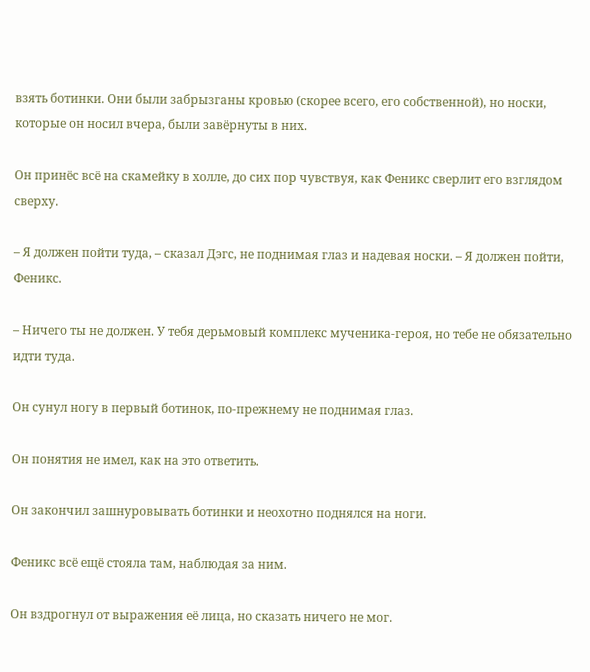взять ботинки. Они были забрызганы кровью (скорее всего, его собственной), но носки, которые он носил вчера, были завёрнуты в них.

Он принёс всё на скамейку в холле, до сих пор чувствуя, как Феникс сверлит его взглядом сверху.

– Я должен пойти туда, – сказал Дэгс, не поднимая глаз и надевая носки. – Я должен пойти, Феникс.

– Ничего ты не должен. У тебя дерьмовый комплекс мученика-героя, но тебе не обязательно идти туда.

Он сунул ногу в первый ботинок, по-прежнему не поднимая глаз.

Он понятия не имел, как на это ответить.

Он закончил зашнуровывать ботинки и неохотно поднялся на ноги.

Феникс всё ещё стояла там, наблюдая за ним.

Он вздрогнул от выражения её лица, но сказать ничего не мог.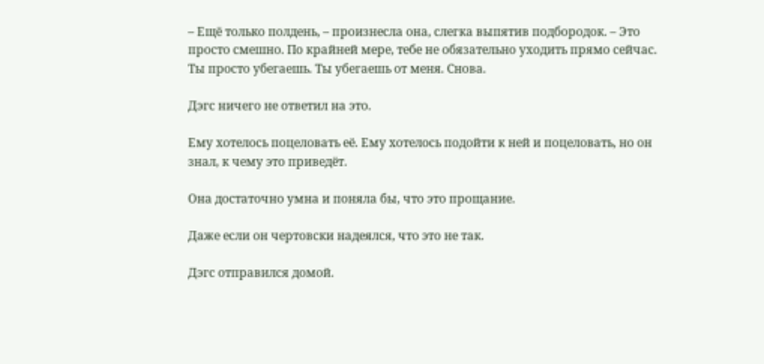– Ещё только полдень, – произнесла она, слегка выпятив подбородок. – Это просто смешно. По крайней мере, тебе не обязательно уходить прямо сейчас. Ты просто убегаешь. Ты убегаешь от меня. Снова.

Дэгс ничего не ответил на это.

Ему хотелось поцеловать её. Ему хотелось подойти к ней и поцеловать, но он знал, к чему это приведёт.

Она достаточно умна и поняла бы, что это прощание.

Даже если он чертовски надеялся, что это не так.

Дэгс отправился домой.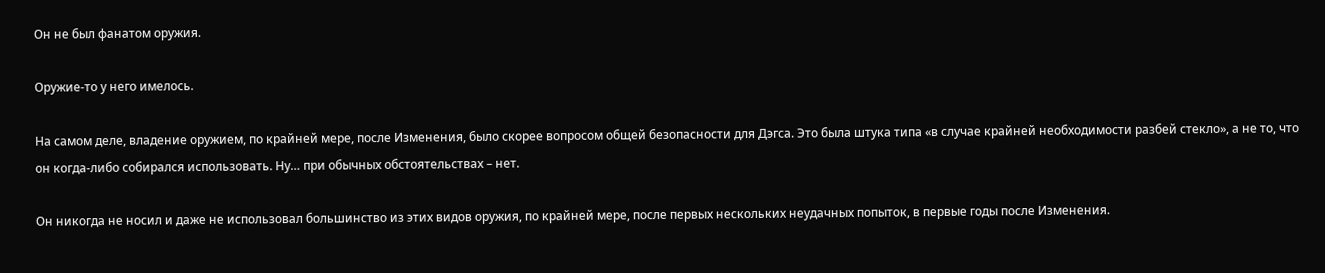Он не был фанатом оружия.

Оружие-то у него имелось.

На самом деле, владение оружием, по крайней мере, после Изменения, было скорее вопросом общей безопасности для Дэгса. Это была штука типа «в случае крайней необходимости разбей стекло», а не то, что он когда-либо собирался использовать. Ну… при обычных обстоятельствах – нет.

Он никогда не носил и даже не использовал большинство из этих видов оружия, по крайней мере, после первых нескольких неудачных попыток, в первые годы после Изменения.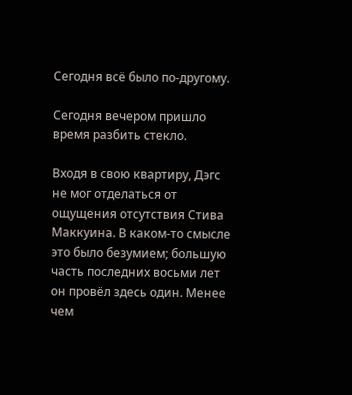Сегодня всё было по-другому.

Сегодня вечером пришло время разбить стекло.

Входя в свою квартиру, Дэгс не мог отделаться от ощущения отсутствия Стива Маккуина. В каком-то смысле это было безумием; большую часть последних восьми лет он провёл здесь один. Менее чем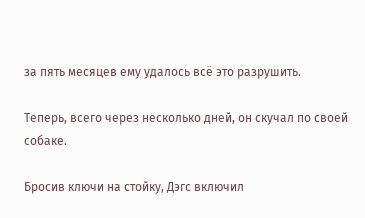за пять месяцев ему удалось всё это разрушить.

Теперь, всего через несколько дней, он скучал по своей собаке.

Бросив ключи на стойку, Дэгс включил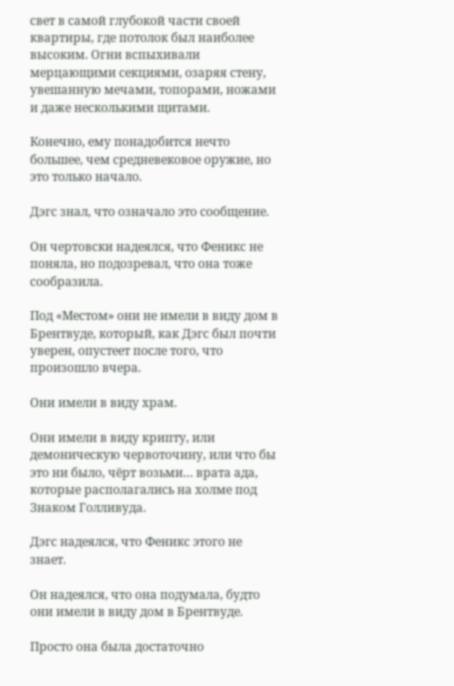свет в самой глубокой части своей квартиры, где потолок был наиболее высоким. Огни вспыхивали мерцающими секциями, озаряя стену, увешанную мечами, топорами, ножами и даже несколькими щитами.

Конечно, ему понадобится нечто большее, чем средневековое оружие, но это только начало.

Дэгс знал, что означало это сообщение.

Он чертовски надеялся, что Феникс не поняла, но подозревал, что она тоже сообразила.

Под «Местом» они не имели в виду дом в Брентвуде, который, как Дэгс был почти уверен, опустеет после того, что произошло вчера.

Они имели в виду храм.

Они имели в виду крипту, или демоническую червоточину, или что бы это ни было, чёрт возьми… врата ада, которые располагались на холме под Знаком Голливуда.

Дэгс надеялся, что Феникс этого не знает.

Он надеялся, что она подумала, будто они имели в виду дом в Брентвуде.

Просто она была достаточно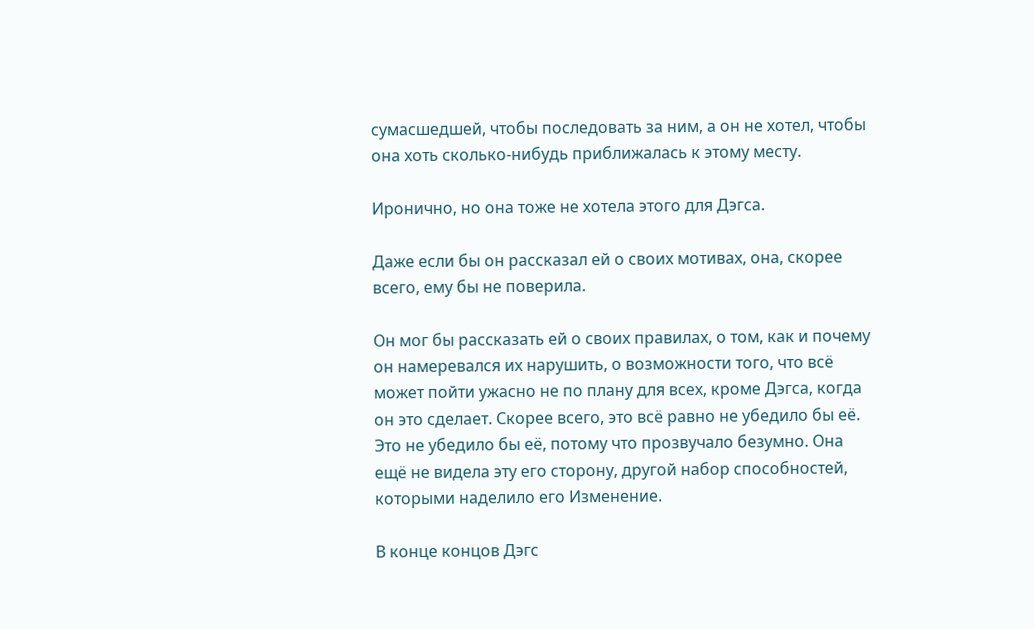сумасшедшей, чтобы последовать за ним, а он не хотел, чтобы она хоть сколько-нибудь приближалась к этому месту.

Иронично, но она тоже не хотела этого для Дэгса.

Даже если бы он рассказал ей о своих мотивах, она, скорее всего, ему бы не поверила.

Он мог бы рассказать ей о своих правилах, о том, как и почему он намеревался их нарушить, о возможности того, что всё может пойти ужасно не по плану для всех, кроме Дэгса, когда он это сделает. Скорее всего, это всё равно не убедило бы её. Это не убедило бы её, потому что прозвучало безумно. Она ещё не видела эту его сторону, другой набор способностей, которыми наделило его Изменение.

В конце концов Дэгс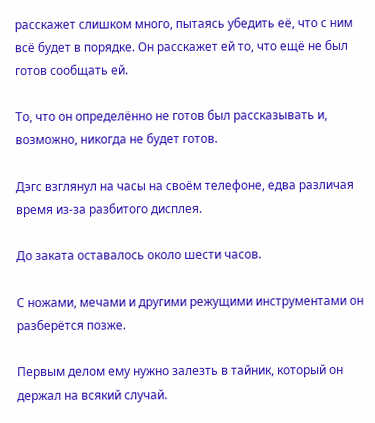расскажет слишком много, пытаясь убедить её, что с ним всё будет в порядке. Он расскажет ей то, что ещё не был готов сообщать ей.

То, что он определённо не готов был рассказывать и, возможно, никогда не будет готов.

Дэгс взглянул на часы на своём телефоне, едва различая время из-за разбитого дисплея.

До заката оставалось около шести часов.

С ножами, мечами и другими режущими инструментами он разберётся позже.

Первым делом ему нужно залезть в тайник, который он держал на всякий случай.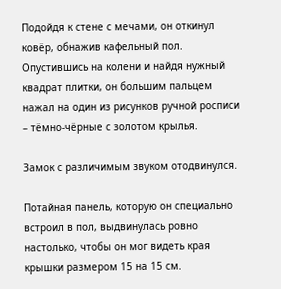Подойдя к стене с мечами, он откинул ковёр, обнажив кафельный пол. Опустившись на колени и найдя нужный квадрат плитки, он большим пальцем нажал на один из рисунков ручной росписи – тёмно-чёрные с золотом крылья.

Замок с различимым звуком отодвинулся.

Потайная панель, которую он специально встроил в пол, выдвинулась ровно настолько, чтобы он мог видеть края крышки размером 15 на 15 см.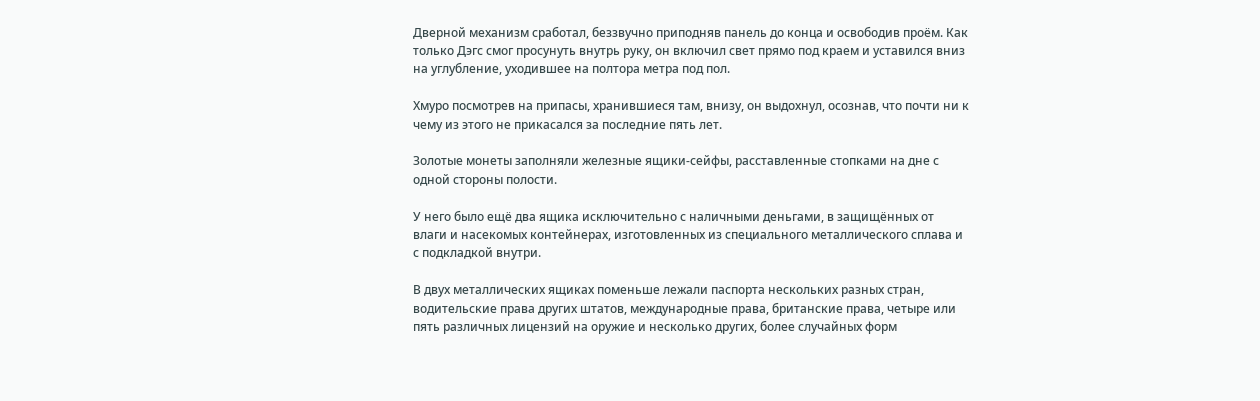Дверной механизм сработал, беззвучно приподняв панель до конца и освободив проём. Как только Дэгс смог просунуть внутрь руку, он включил свет прямо под краем и уставился вниз на углубление, уходившее на полтора метра под пол.

Хмуро посмотрев на припасы, хранившиеся там, внизу, он выдохнул, осознав, что почти ни к чему из этого не прикасался за последние пять лет.

Золотые монеты заполняли железные ящики-сейфы, расставленные стопками на дне с одной стороны полости.

У него было ещё два ящика исключительно с наличными деньгами, в защищённых от влаги и насекомых контейнерах, изготовленных из специального металлического сплава и с подкладкой внутри.

В двух металлических ящиках поменьше лежали паспорта нескольких разных стран, водительские права других штатов, международные права, британские права, четыре или пять различных лицензий на оружие и несколько других, более случайных форм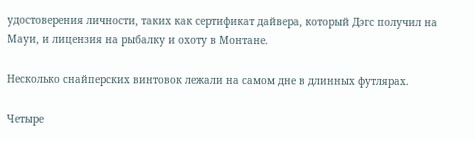удостоверения личности, таких как сертификат дайвера, который Дэгс получил на Мауи, и лицензия на рыбалку и охоту в Монтане.

Несколько снайперских винтовок лежали на самом дне в длинных футлярах.

Четыре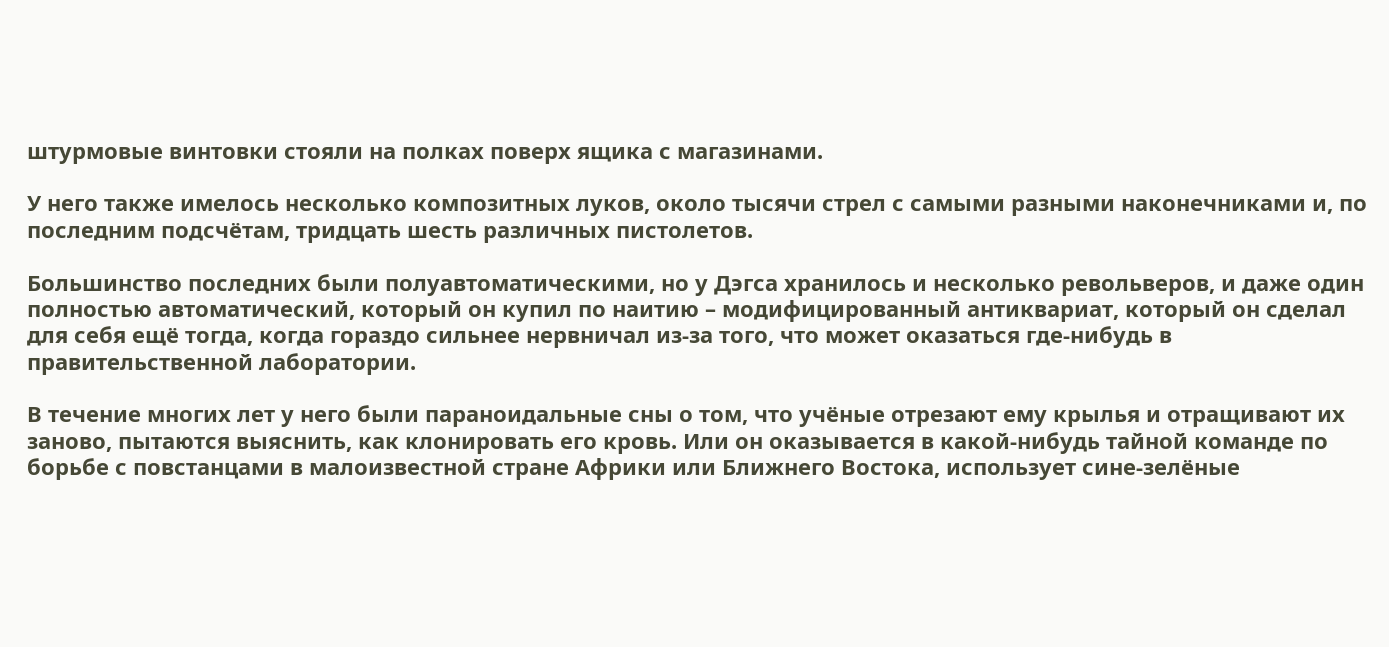штурмовые винтовки стояли на полках поверх ящика с магазинами.

У него также имелось несколько композитных луков, около тысячи стрел с самыми разными наконечниками и, по последним подсчётам, тридцать шесть различных пистолетов.

Большинство последних были полуавтоматическими, но у Дэгса хранилось и несколько револьверов, и даже один полностью автоматический, который он купил по наитию – модифицированный антиквариат, который он сделал для себя ещё тогда, когда гораздо сильнее нервничал из-за того, что может оказаться где-нибудь в правительственной лаборатории.

В течение многих лет у него были параноидальные сны о том, что учёные отрезают ему крылья и отращивают их заново, пытаются выяснить, как клонировать его кровь. Или он оказывается в какой-нибудь тайной команде по борьбе с повстанцами в малоизвестной стране Африки или Ближнего Востока, использует сине-зелёные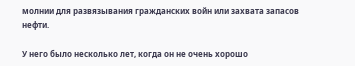молнии для развязывания гражданских войн или захвата запасов нефти.

У него было несколько лет, когда он не очень хорошо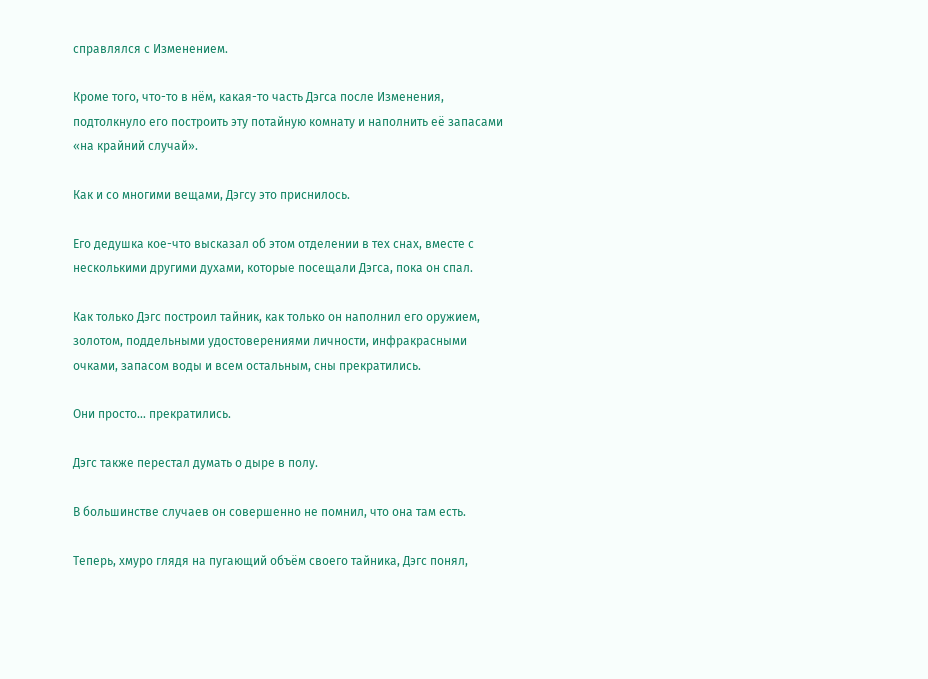справлялся с Изменением.

Кроме того, что-то в нём, какая-то часть Дэгса после Изменения, подтолкнуло его построить эту потайную комнату и наполнить её запасами «на крайний случай».

Как и со многими вещами, Дэгсу это приснилось.

Его дедушка кое-что высказал об этом отделении в тех снах, вместе с несколькими другими духами, которые посещали Дэгса, пока он спал.

Как только Дэгс построил тайник, как только он наполнил его оружием, золотом, поддельными удостоверениями личности, инфракрасными очками, запасом воды и всем остальным, сны прекратились.

Они просто… прекратились.

Дэгс также перестал думать о дыре в полу.

В большинстве случаев он совершенно не помнил, что она там есть.

Теперь, хмуро глядя на пугающий объём своего тайника, Дэгс понял,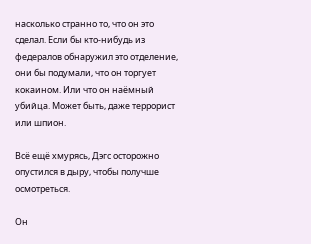насколько странно то, что он это сделал. Если бы кто-нибудь из федералов обнаружил это отделение, они бы подумали, что он торгует кокаином. Или что он наёмный убийца. Может быть, даже террорист или шпион.

Всё ещё хмурясь, Дэгс осторожно опустился в дыру, чтобы получше осмотреться.

Он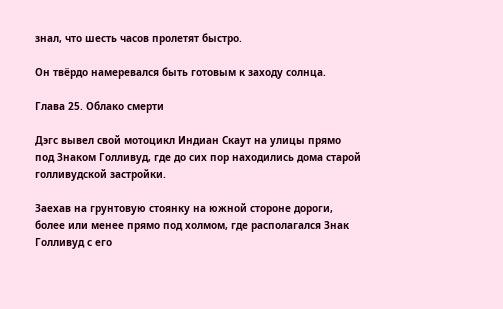знал, что шесть часов пролетят быстро.

Он твёрдо намеревался быть готовым к заходу солнца.

Глава 25. Облако смерти

Дэгс вывел свой мотоцикл Индиан Скаут на улицы прямо под Знаком Голливуд, где до сих пор находились дома старой голливудской застройки.

Заехав на грунтовую стоянку на южной стороне дороги, более или менее прямо под холмом, где располагался Знак Голливуд с его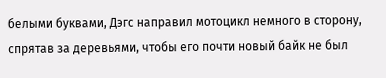белыми буквами, Дэгс направил мотоцикл немного в сторону, спрятав за деревьями, чтобы его почти новый байк не был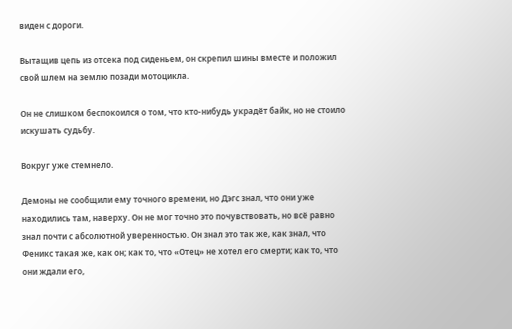виден с дороги.

Вытащив цепь из отсека под сиденьем, он скрепил шины вместе и положил свой шлем на землю позади мотоцикла.

Он не слишком беспокоился о том, что кто-нибудь украдёт байк, но не стоило искушать судьбу.

Вокруг уже стемнело.

Демоны не сообщили ему точного времени, но Дэгс знал, что они уже находились там, наверху. Он не мог точно это почувствовать, но всё равно знал почти с абсолютной уверенностью. Он знал это так же, как знал, что Феникс такая же, как он; как то, что «Отец» не хотел его смерти; как то, что они ждали его,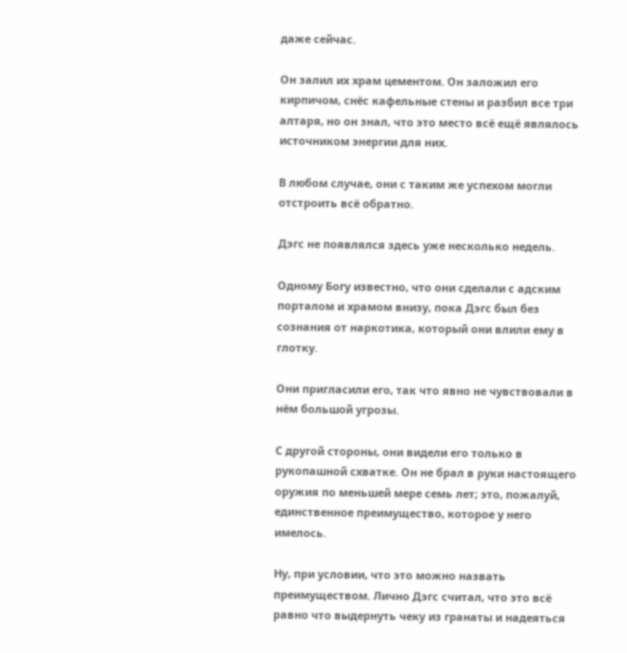даже сейчас.

Он залил их храм цементом. Он заложил его кирпичом, снёс кафельные стены и разбил все три алтаря, но он знал, что это место всё ещё являлось источником энергии для них.

В любом случае, они с таким же успехом могли отстроить всё обратно.

Дэгс не появлялся здесь уже несколько недель.

Одному Богу известно, что они сделали с адским порталом и храмом внизу, пока Дэгс был без сознания от наркотика, который они влили ему в глотку.

Они пригласили его, так что явно не чувствовали в нём большой угрозы.

С другой стороны, они видели его только в рукопашной схватке. Он не брал в руки настоящего оружия по меньшей мере семь лет; это, пожалуй, единственное преимущество, которое у него имелось.

Ну, при условии, что это можно назвать преимуществом. Лично Дэгс считал, что это всё равно что выдернуть чеку из гранаты и надеяться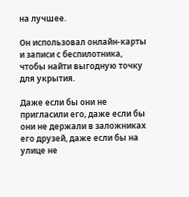на лучшее.

Он использовал онлайн-карты и записи с беспилотника, чтобы найти выгодную точку для укрытия.

Даже если бы они не пригласили его, даже если бы они не держали в заложниках его друзей, даже если бы на улице не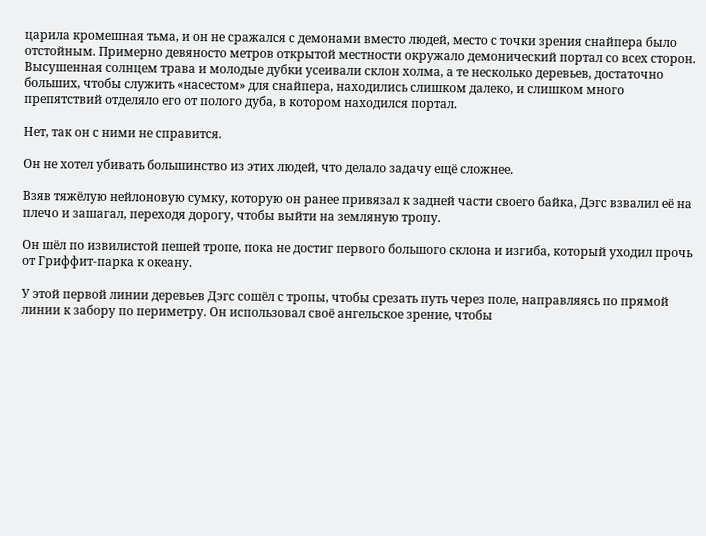царила кромешная тьма, и он не сражался с демонами вместо людей, место с точки зрения снайпера было отстойным. Примерно девяносто метров открытой местности окружало демонический портал со всех сторон. Высушенная солнцем трава и молодые дубки усеивали склон холма, а те несколько деревьев, достаточно больших, чтобы служить «насестом» для снайпера, находились слишком далеко, и слишком много препятствий отделяло его от полого дуба, в котором находился портал.

Нет, так он с ними не справится.

Он не хотел убивать большинство из этих людей, что делало задачу ещё сложнее.

Взяв тяжёлую нейлоновую сумку, которую он ранее привязал к задней части своего байка, Дэгс взвалил её на плечо и зашагал, переходя дорогу, чтобы выйти на земляную тропу.

Он шёл по извилистой пешей тропе, пока не достиг первого большого склона и изгиба, который уходил прочь от Гриффит-парка к океану.

У этой первой линии деревьев Дэгс сошёл с тропы, чтобы срезать путь через поле, направляясь по прямой линии к забору по периметру. Он использовал своё ангельское зрение, чтобы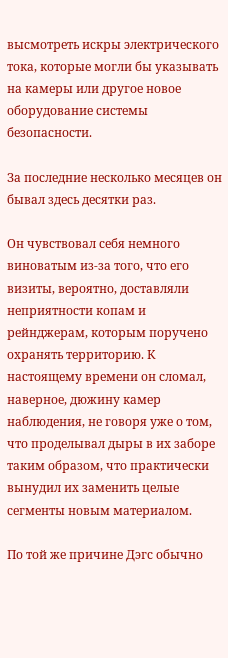высмотреть искры электрического тока, которые могли бы указывать на камеры или другое новое оборудование системы безопасности.

За последние несколько месяцев он бывал здесь десятки раз.

Он чувствовал себя немного виноватым из-за того, что его визиты, вероятно, доставляли неприятности копам и рейнджерам, которым поручено охранять территорию. К настоящему времени он сломал, наверное, дюжину камер наблюдения, не говоря уже о том, что проделывал дыры в их заборе таким образом, что практически вынудил их заменить целые сегменты новым материалом.

По той же причине Дэгс обычно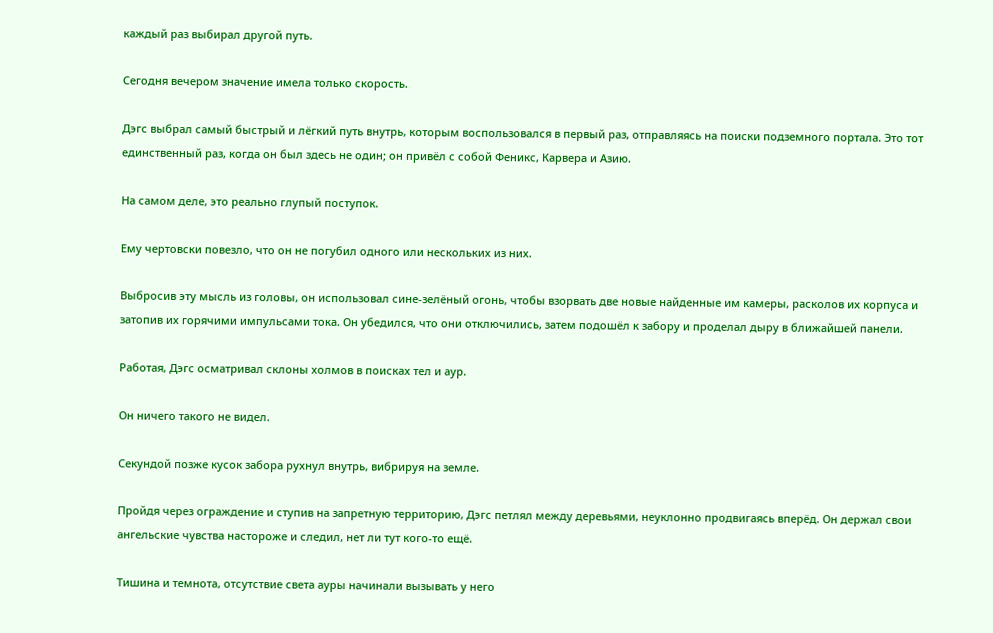каждый раз выбирал другой путь.

Сегодня вечером значение имела только скорость.

Дэгс выбрал самый быстрый и лёгкий путь внутрь, которым воспользовался в первый раз, отправляясь на поиски подземного портала. Это тот единственный раз, когда он был здесь не один; он привёл с собой Феникс, Карвера и Азию.

На самом деле, это реально глупый поступок.

Ему чертовски повезло, что он не погубил одного или нескольких из них.

Выбросив эту мысль из головы, он использовал сине-зелёный огонь, чтобы взорвать две новые найденные им камеры, расколов их корпуса и затопив их горячими импульсами тока. Он убедился, что они отключились, затем подошёл к забору и проделал дыру в ближайшей панели.

Работая, Дэгс осматривал склоны холмов в поисках тел и аур.

Он ничего такого не видел.

Секундой позже кусок забора рухнул внутрь, вибрируя на земле.

Пройдя через ограждение и ступив на запретную территорию, Дэгс петлял между деревьями, неуклонно продвигаясь вперёд. Он держал свои ангельские чувства настороже и следил, нет ли тут кого-то ещё.

Тишина и темнота, отсутствие света ауры начинали вызывать у него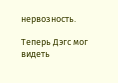нервозность.

Теперь Дэгс мог видеть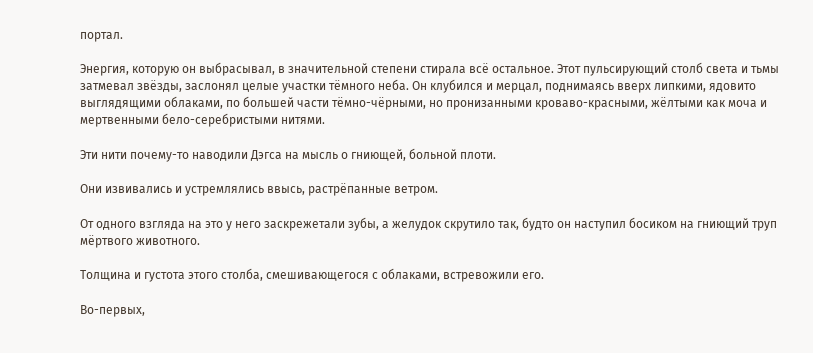портал.

Энергия, которую он выбрасывал, в значительной степени стирала всё остальное. Этот пульсирующий столб света и тьмы затмевал звёзды, заслонял целые участки тёмного неба. Он клубился и мерцал, поднимаясь вверх липкими, ядовито выглядящими облаками, по большей части тёмно-чёрными, но пронизанными кроваво-красными, жёлтыми как моча и мертвенными бело-серебристыми нитями.

Эти нити почему-то наводили Дэгса на мысль о гниющей, больной плоти.

Они извивались и устремлялись ввысь, растрёпанные ветром.

От одного взгляда на это у него заскрежетали зубы, а желудок скрутило так, будто он наступил босиком на гниющий труп мёртвого животного.

Толщина и густота этого столба, смешивающегося с облаками, встревожили его.

Во-первых,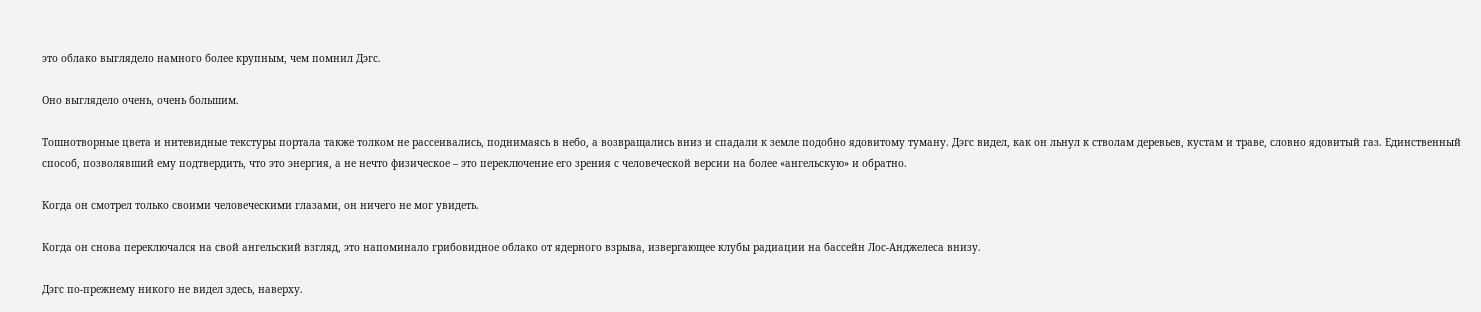это облако выглядело намного более крупным, чем помнил Дэгс.

Оно выглядело очень, очень большим.

Тошнотворные цвета и нитевидные текстуры портала также толком не рассеивались, поднимаясь в небо, а возвращались вниз и спадали к земле подобно ядовитому туману. Дэгс видел, как он льнул к стволам деревьев, кустам и траве, словно ядовитый газ. Единственный способ, позволявший ему подтвердить, что это энергия, а не нечто физическое – это переключение его зрения с человеческой версии на более «ангельскую» и обратно.

Когда он смотрел только своими человеческими глазами, он ничего не мог увидеть.

Когда он снова переключался на свой ангельский взгляд, это напоминало грибовидное облако от ядерного взрыва, извергающее клубы радиации на бассейн Лос-Анджелеса внизу.

Дэгс по-прежнему никого не видел здесь, наверху.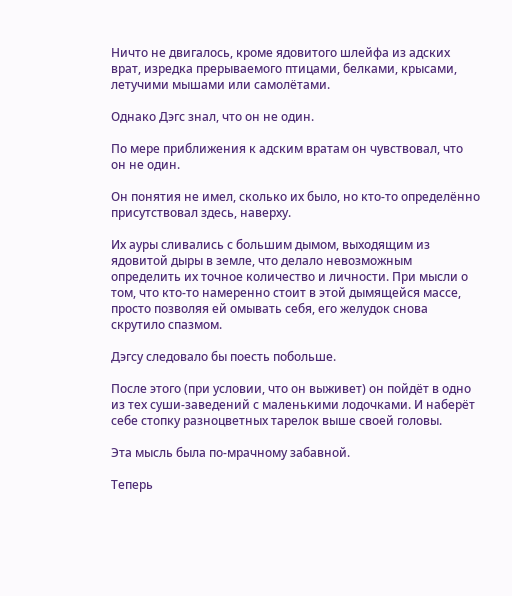Ничто не двигалось, кроме ядовитого шлейфа из адских врат, изредка прерываемого птицами, белками, крысами, летучими мышами или самолётами.

Однако Дэгс знал, что он не один.

По мере приближения к адским вратам он чувствовал, что он не один.

Он понятия не имел, сколько их было, но кто-то определённо присутствовал здесь, наверху.

Их ауры сливались с большим дымом, выходящим из ядовитой дыры в земле, что делало невозможным определить их точное количество и личности. При мысли о том, что кто-то намеренно стоит в этой дымящейся массе, просто позволяя ей омывать себя, его желудок снова скрутило спазмом.

Дэгсу следовало бы поесть побольше.

После этого (при условии, что он выживет) он пойдёт в одно из тех суши-заведений с маленькими лодочками. И наберёт себе стопку разноцветных тарелок выше своей головы.

Эта мысль была по-мрачному забавной.

Теперь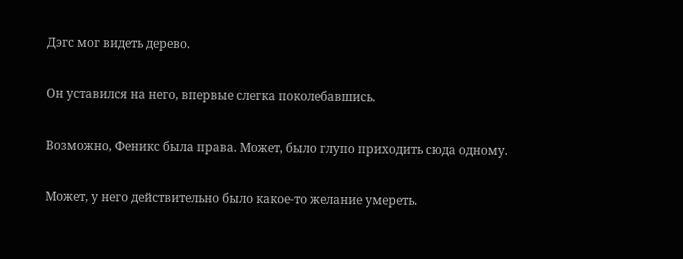Дэгс мог видеть дерево.

Он уставился на него, впервые слегка поколебавшись.

Возможно, Феникс была права. Может, было глупо приходить сюда одному.

Может, у него действительно было какое-то желание умереть.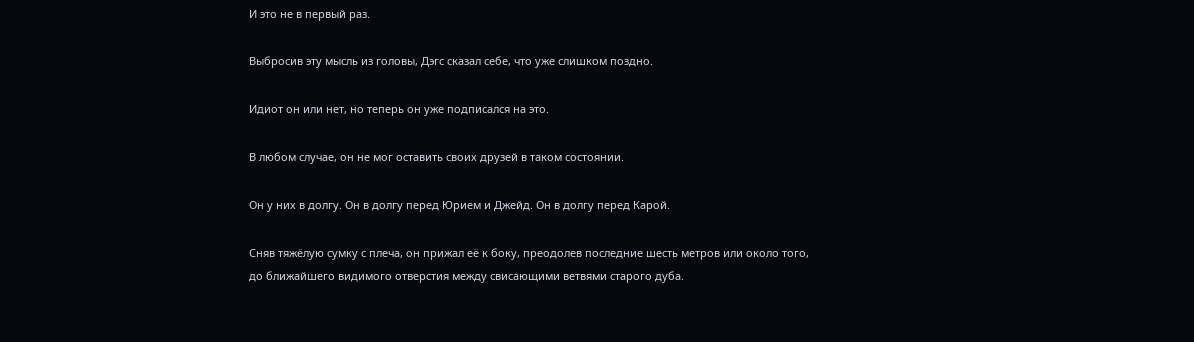И это не в первый раз.

Выбросив эту мысль из головы, Дэгс сказал себе, что уже слишком поздно.

Идиот он или нет, но теперь он уже подписался на это.

В любом случае, он не мог оставить своих друзей в таком состоянии.

Он у них в долгу. Он в долгу перед Юрием и Джейд. Он в долгу перед Карой.

Сняв тяжёлую сумку с плеча, он прижал её к боку, преодолев последние шесть метров или около того, до ближайшего видимого отверстия между свисающими ветвями старого дуба.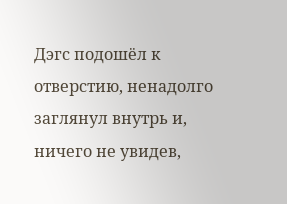Дэгс подошёл к отверстию, ненадолго заглянул внутрь и, ничего не увидев,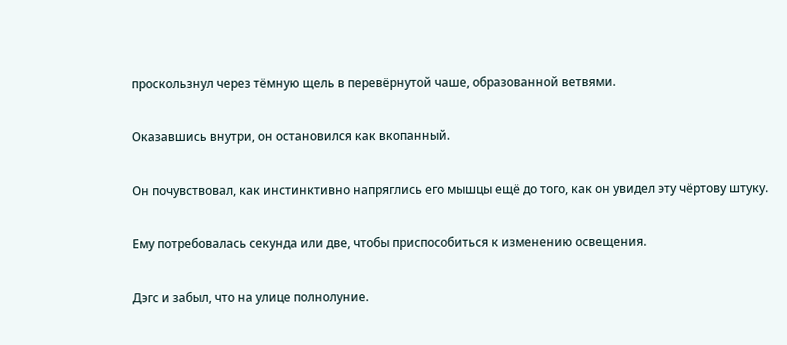проскользнул через тёмную щель в перевёрнутой чаше, образованной ветвями.

Оказавшись внутри, он остановился как вкопанный.

Он почувствовал, как инстинктивно напряглись его мышцы ещё до того, как он увидел эту чёртову штуку.

Ему потребовалась секунда или две, чтобы приспособиться к изменению освещения.

Дэгс и забыл, что на улице полнолуние.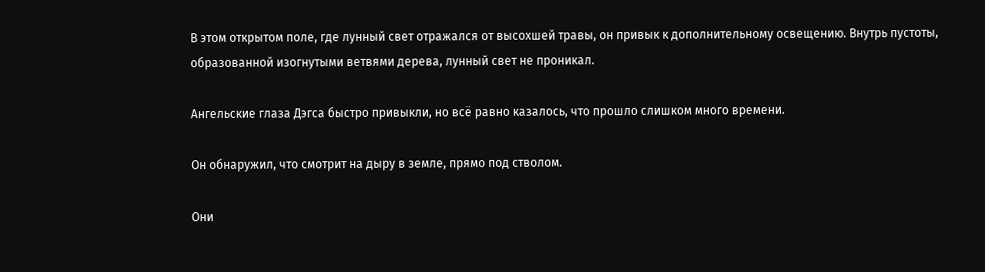В этом открытом поле, где лунный свет отражался от высохшей травы, он привык к дополнительному освещению. Внутрь пустоты, образованной изогнутыми ветвями дерева, лунный свет не проникал.

Ангельские глаза Дэгса быстро привыкли, но всё равно казалось, что прошло слишком много времени.

Он обнаружил, что смотрит на дыру в земле, прямо под стволом.

Они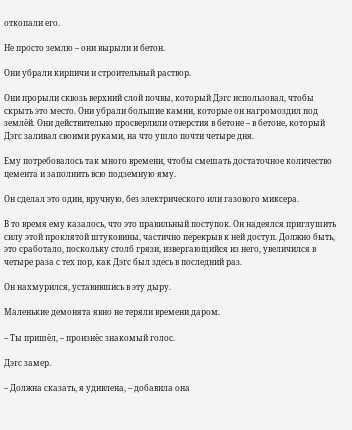откопали его.

Не просто землю – они вырыли и бетон.

Они убрали кирпичи и строительный раствор.

Они прорыли сквозь верхний слой почвы, который Дэгс использовал, чтобы скрыть это место. Они убрали большие камни, которые он нагромоздил под землёй. Они действительно просверлили отверстия в бетоне – в бетоне, который Дэгс заливал своими руками, на что ушло почти четыре дня.

Ему потребовалось так много времени, чтобы смешать достаточное количество цемента и заполнить всю подземную яму.

Он сделал это один, вручную, без электрического или газового миксера.

В то время ему казалось, что это правильный поступок. Он надеялся приглушить силу этой проклятой штуковины, частично перекрыв к ней доступ. Должно быть, это сработало, поскольку столб грязи, извергающийся из него, увеличился в четыре раза с тех пор, как Дэгс был здесь в последний раз.

Он нахмурился, уставившись в эту дыру.

Маленькие демонята явно не теряли времени даром.

– Ты пришёл, – произнёс знакомый голос.

Дэгс замер.

– Должна сказать, я удивлена, – добавила она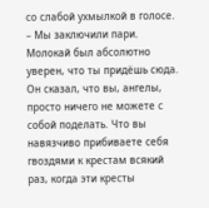со слабой ухмылкой в голосе. – Мы заключили пари. Молокай был абсолютно уверен, что ты придёшь сюда. Он сказал, что вы, ангелы, просто ничего не можете с собой поделать. Что вы навязчиво прибиваете себя гвоздями к крестам всякий раз, когда эти кресты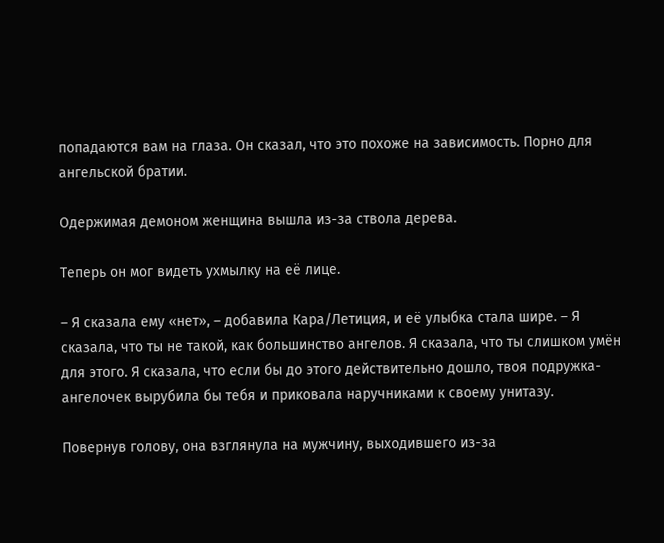попадаются вам на глаза. Он сказал, что это похоже на зависимость. Порно для ангельской братии.

Одержимая демоном женщина вышла из-за ствола дерева.

Теперь он мог видеть ухмылку на её лице.

– Я сказала ему «нет», – добавила Кара/Летиция, и её улыбка стала шире. – Я сказала, что ты не такой, как большинство ангелов. Я сказала, что ты слишком умён для этого. Я сказала, что если бы до этого действительно дошло, твоя подружка-ангелочек вырубила бы тебя и приковала наручниками к своему унитазу.

Повернув голову, она взглянула на мужчину, выходившего из-за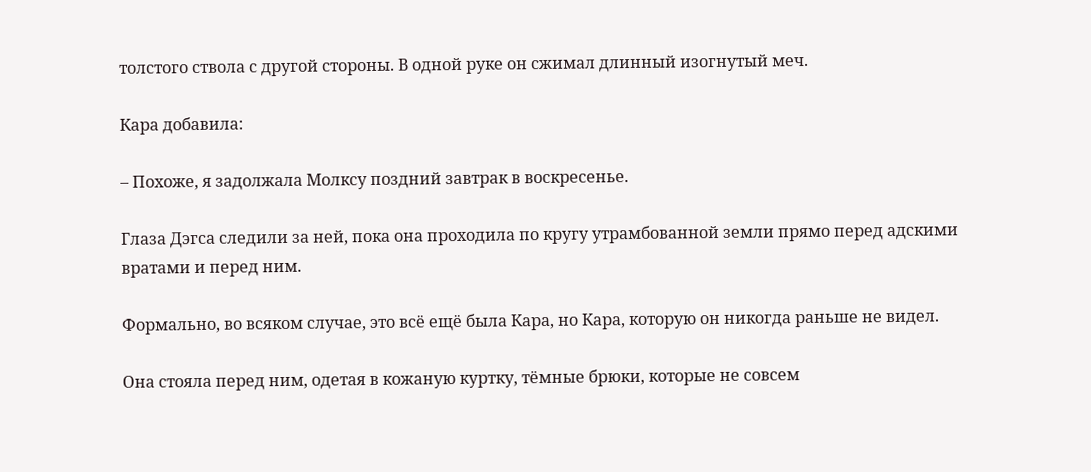толстого ствола с другой стороны. В одной руке он сжимал длинный изогнутый меч.

Кара добавила:

– Похоже, я задолжала Молксу поздний завтрак в воскресенье.

Глаза Дэгса следили за ней, пока она проходила по кругу утрамбованной земли прямо перед адскими вратами и перед ним.

Формально, во всяком случае, это всё ещё была Кара, но Кара, которую он никогда раньше не видел.

Она стояла перед ним, одетая в кожаную куртку, тёмные брюки, которые не совсем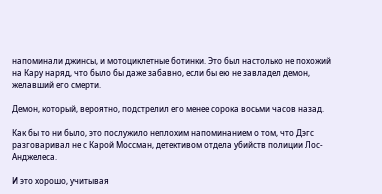напоминали джинсы, и мотоциклетные ботинки. Это был настолько не похожий на Кару наряд, что было бы даже забавно, если бы ею не завладел демон, желавший его смерти.

Демон, который, вероятно, подстрелил его менее сорока восьми часов назад.

Как бы то ни было, это послужило неплохим напоминанием о том, что Дэгс разговаривал не с Карой Моссман, детективом отдела убийств полиции Лос-Анджелеса.

И это хорошо, учитывая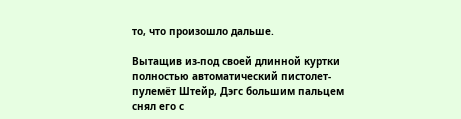то, что произошло дальше.

Вытащив из-под своей длинной куртки полностью автоматический пистолет-пулемёт Штейр, Дэгс большим пальцем снял его с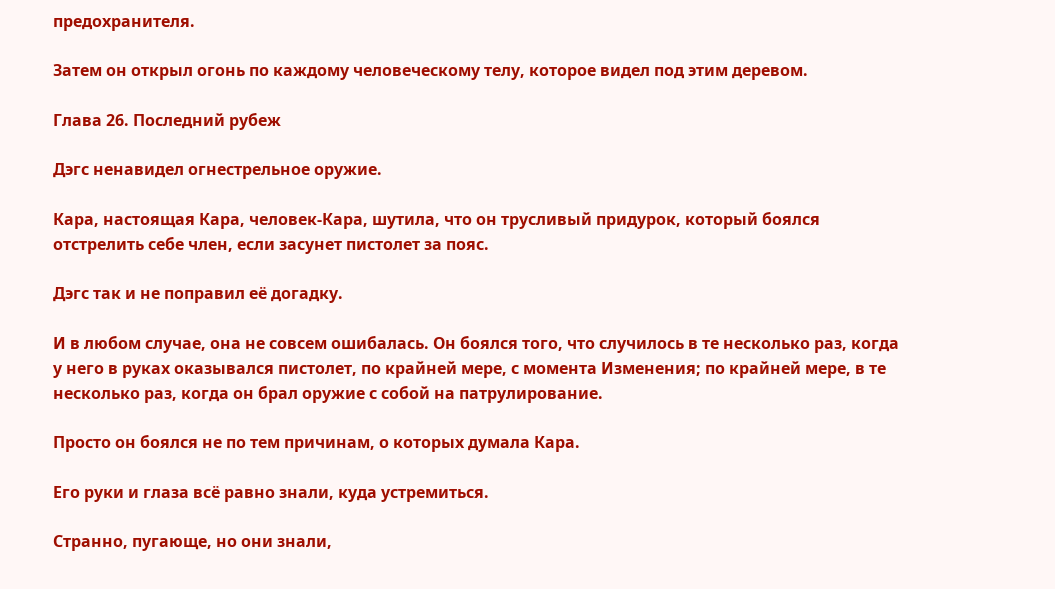предохранителя.

Затем он открыл огонь по каждому человеческому телу, которое видел под этим деревом.

Глава 26. Последний рубеж

Дэгс ненавидел огнестрельное оружие.

Кара, настоящая Кара, человек-Кара, шутила, что он трусливый придурок, который боялся отстрелить себе член, если засунет пистолет за пояс.

Дэгс так и не поправил её догадку.

И в любом случае, она не совсем ошибалась. Он боялся того, что случилось в те несколько раз, когда у него в руках оказывался пистолет, по крайней мере, с момента Изменения; по крайней мере, в те несколько раз, когда он брал оружие с собой на патрулирование.

Просто он боялся не по тем причинам, о которых думала Кара.

Его руки и глаза всё равно знали, куда устремиться.

Странно, пугающе, но они знали,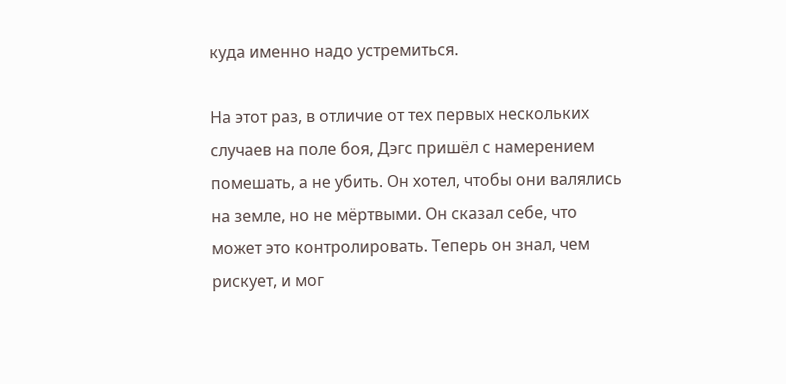куда именно надо устремиться.

На этот раз, в отличие от тех первых нескольких случаев на поле боя, Дэгс пришёл с намерением помешать, а не убить. Он хотел, чтобы они валялись на земле, но не мёртвыми. Он сказал себе, что может это контролировать. Теперь он знал, чем рискует, и мог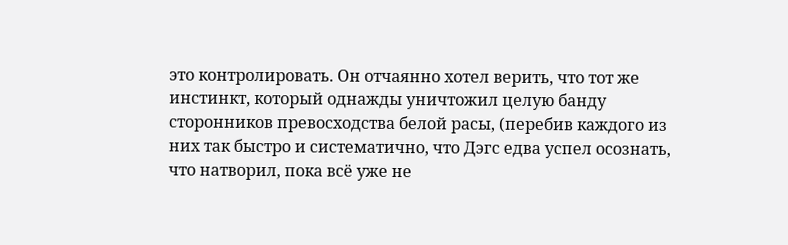это контролировать. Он отчаянно хотел верить, что тот же инстинкт, который однажды уничтожил целую банду сторонников превосходства белой расы, (перебив каждого из них так быстро и систематично, что Дэгс едва успел осознать, что натворил, пока всё уже не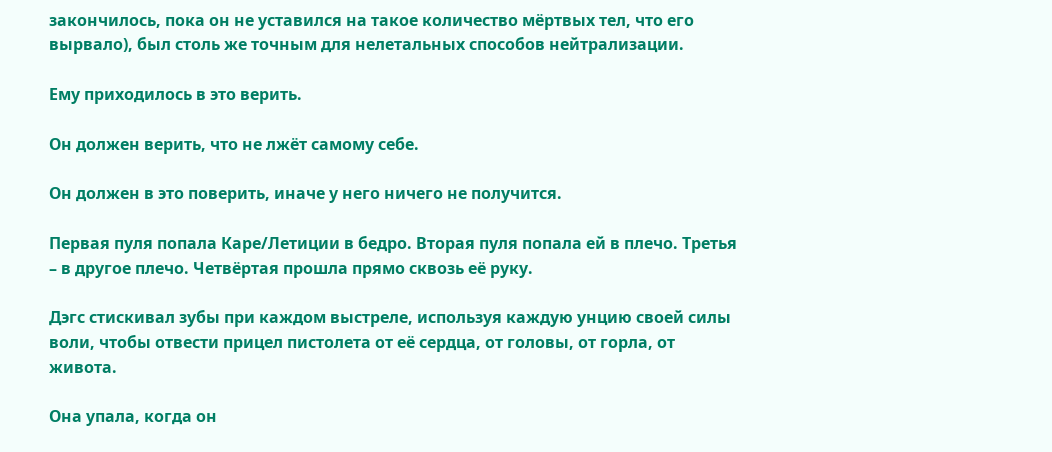закончилось, пока он не уставился на такое количество мёртвых тел, что его вырвало), был столь же точным для нелетальных способов нейтрализации.

Ему приходилось в это верить.

Он должен верить, что не лжёт самому себе.

Он должен в это поверить, иначе у него ничего не получится.

Первая пуля попала Каре/Летиции в бедро. Вторая пуля попала ей в плечо. Третья – в другое плечо. Четвёртая прошла прямо сквозь её руку.

Дэгс стискивал зубы при каждом выстреле, используя каждую унцию своей силы воли, чтобы отвести прицел пистолета от её сердца, от головы, от горла, от живота.

Она упала, когда он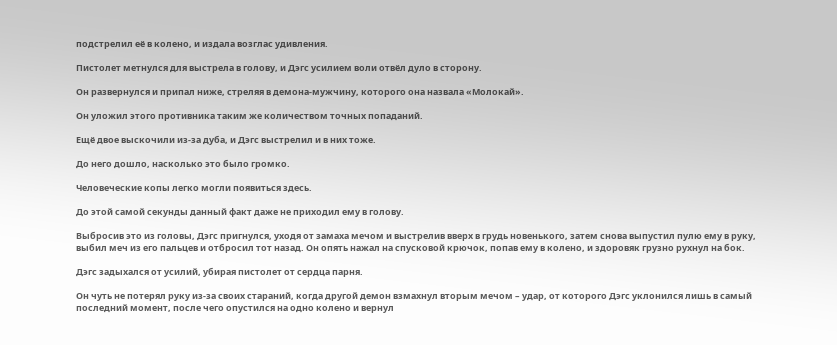подстрелил её в колено, и издала возглас удивления.

Пистолет метнулся для выстрела в голову, и Дэгс усилием воли отвёл дуло в сторону.

Он развернулся и припал ниже, стреляя в демона-мужчину, которого она назвала «Молокай».

Он уложил этого противника таким же количеством точных попаданий.

Ещё двое выскочили из-за дуба, и Дэгс выстрелил и в них тоже.

До него дошло, насколько это было громко.

Человеческие копы легко могли появиться здесь.

До этой самой секунды данный факт даже не приходил ему в голову.

Выбросив это из головы, Дэгс пригнулся, уходя от замаха мечом и выстрелив вверх в грудь новенького, затем снова выпустил пулю ему в руку, выбил меч из его пальцев и отбросил тот назад. Он опять нажал на спусковой крючок, попав ему в колено, и здоровяк грузно рухнул на бок.

Дэгс задыхался от усилий, убирая пистолет от сердца парня.

Он чуть не потерял руку из-за своих стараний, когда другой демон взмахнул вторым мечом – удар, от которого Дэгс уклонился лишь в самый последний момент, после чего опустился на одно колено и вернул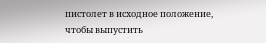пистолет в исходное положение, чтобы выпустить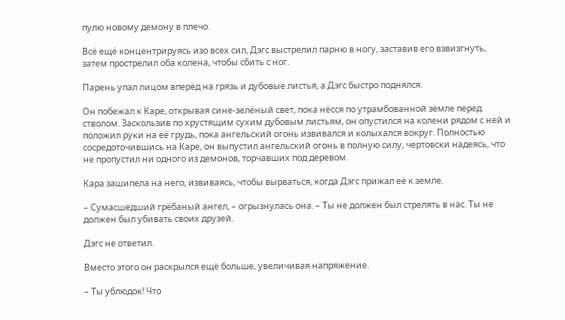пулю новому демону в плечо.

Всё ещё концентрируясь изо всех сил, Дэгс выстрелил парню в ногу, заставив его взвизгнуть, затем прострелил оба колена, чтобы сбить с ног.

Парень упал лицом вперёд на грязь и дубовые листья, а Дэгс быстро поднялся.

Он побежал к Каре, открывая сине-зелёный свет, пока нёсся по утрамбованной земле перед стволом. Заскользив по хрустящим сухим дубовым листьям, он опустился на колени рядом с ней и положил руки на её грудь, пока ангельский огонь извивался и колыхался вокруг. Полностью сосредоточившись на Каре, он выпустил ангельский огонь в полную силу, чертовски надеясь, что не пропустил ни одного из демонов, торчавших под деревом.

Кара зашипела на него, извиваясь, чтобы вырваться, когда Дэгс прижал её к земле.

– Сумасшедший грёбаный ангел, – огрызнулась она. – Ты не должен был стрелять в нас. Ты не должен был убивать своих друзей.

Дэгс не ответил.

Вместо этого он раскрылся ещё больше, увеличивая напряжение.

– Ты ублюдок! Что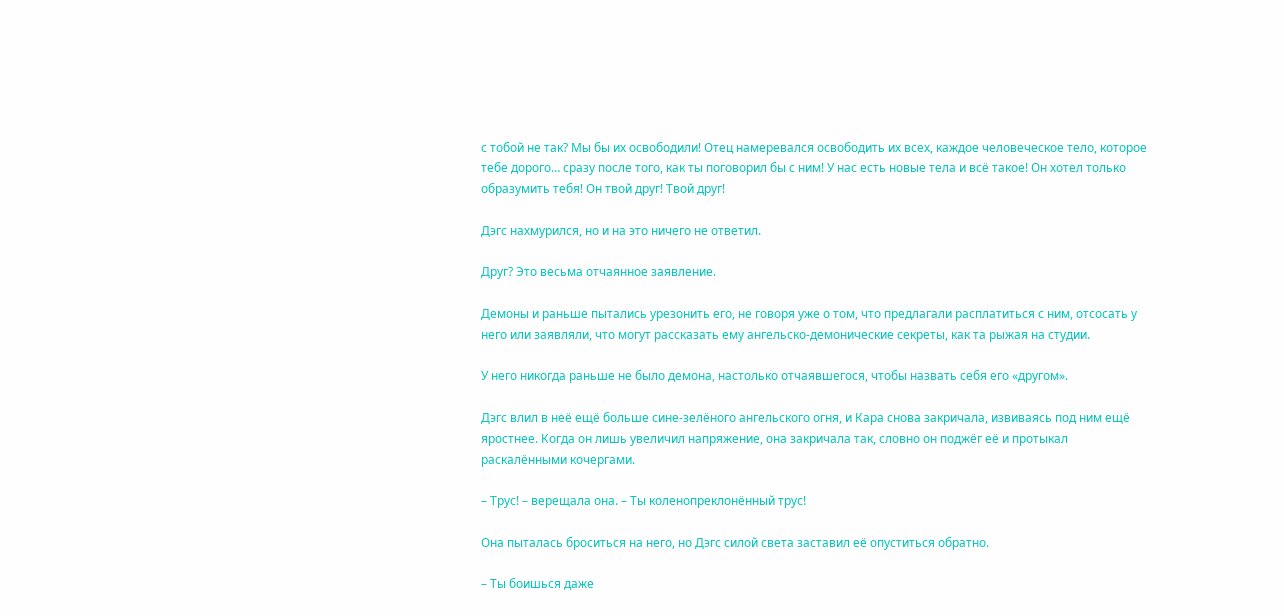с тобой не так? Мы бы их освободили! Отец намеревался освободить их всех, каждое человеческое тело, которое тебе дорого… сразу после того, как ты поговорил бы с ним! У нас есть новые тела и всё такое! Он хотел только образумить тебя! Он твой друг! Твой друг!

Дэгс нахмурился, но и на это ничего не ответил.

Друг? Это весьма отчаянное заявление.

Демоны и раньше пытались урезонить его, не говоря уже о том, что предлагали расплатиться с ним, отсосать у него или заявляли, что могут рассказать ему ангельско-демонические секреты, как та рыжая на студии.

У него никогда раньше не было демона, настолько отчаявшегося, чтобы назвать себя его «другом».

Дэгс влил в неё ещё больше сине-зелёного ангельского огня, и Кара снова закричала, извиваясь под ним ещё яростнее. Когда он лишь увеличил напряжение, она закричала так, словно он поджёг её и протыкал раскалёнными кочергами.

– Трус! – верещала она. – Ты коленопреклонённый трус!

Она пыталась броситься на него, но Дэгс силой света заставил её опуститься обратно.

– Ты боишься даже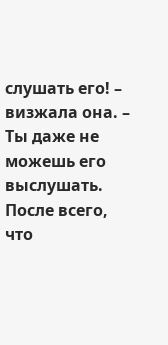слушать его! – визжала она. – Ты даже не можешь его выслушать. После всего, что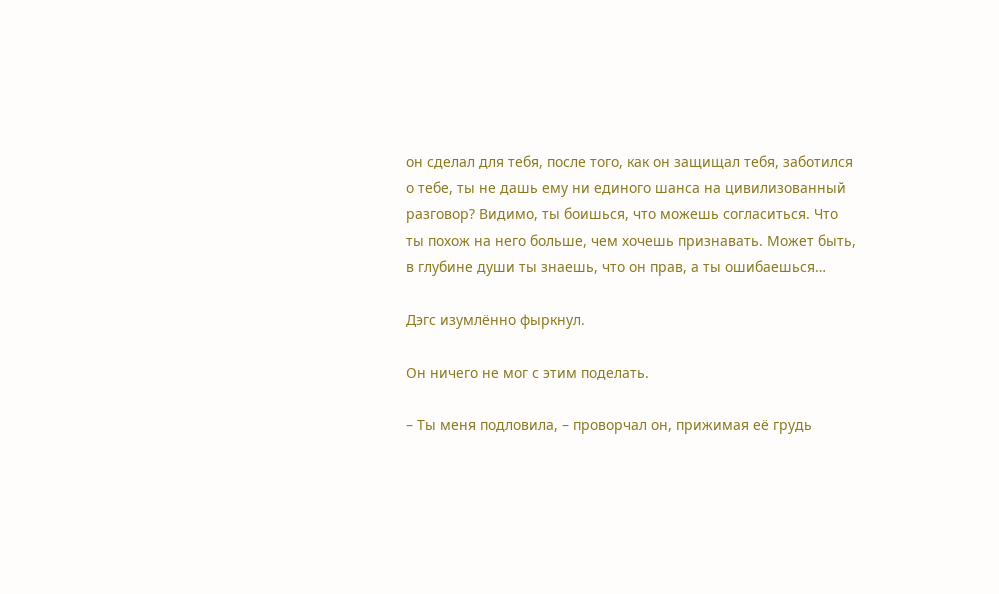он сделал для тебя, после того, как он защищал тебя, заботился о тебе, ты не дашь ему ни единого шанса на цивилизованный разговор? Видимо, ты боишься, что можешь согласиться. Что ты похож на него больше, чем хочешь признавать. Может быть, в глубине души ты знаешь, что он прав, а ты ошибаешься…

Дэгс изумлённо фыркнул.

Он ничего не мог с этим поделать.

– Ты меня подловила, – проворчал он, прижимая её грудь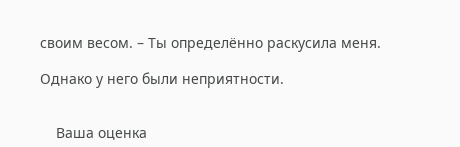своим весом. – Ты определённо раскусила меня.

Однако у него были неприятности.


    Ваша оценка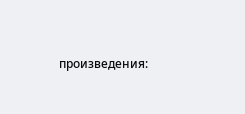произведения: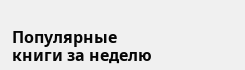Популярные книги за неделю